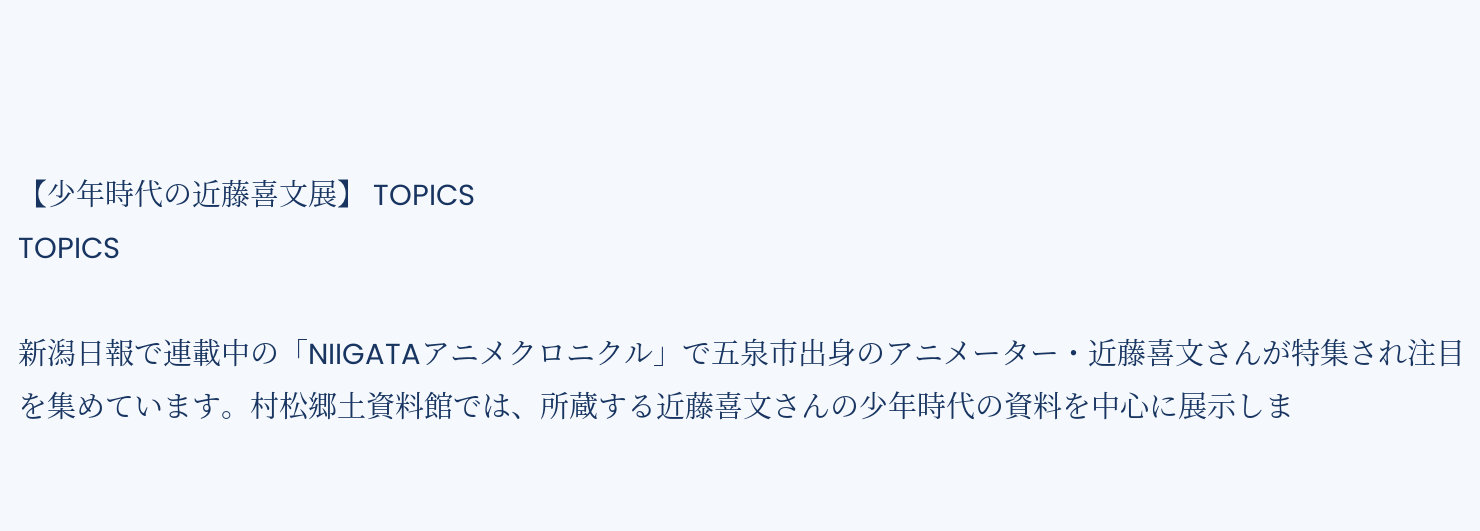【少年時代の近藤喜文展】 TOPICS
TOPICS

新潟日報で連載中の「NIIGATAアニメクロニクル」で五泉市出身のアニメーター・近藤喜文さんが特集され注目を集めています。村松郷土資料館では、所蔵する近藤喜文さんの少年時代の資料を中心に展示しま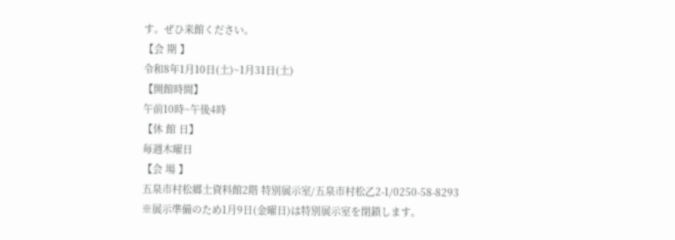す。ぜひ来館ください。
【会 期 】
令和8年1月10日(土)~1月31日(土)
【開館時間】
午前10時~午後4時
【休 館 日】
毎週木曜日
【会 場 】
五泉市村松郷土資料館2階 特別展示室/五泉市村松乙2-1/0250-58-8293
※展示準備のため1月9日(金曜日)は特別展示室を閉鎖します。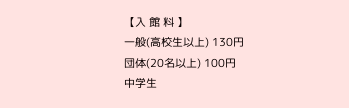【入 館 料 】
一般(高校生以上) 130円
団体(20名以上) 100円
中学生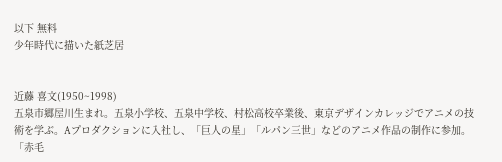以下 無料
少年時代に描いた紙芝居


近藤 喜文(1950~1998)
五泉市郷屋川生まれ。五泉小学校、五泉中学校、村松高校卒業後、東京デザインカレッジでアニメの技術を学ぶ。Aプロダクションに入社し、「巨人の星」「ルパン三世」などのアニメ作品の制作に参加。「赤毛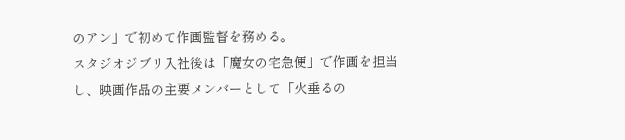のアン」で初めて作画監督を務める。
スタジオジブリ入社後は「魔女の宅急便」で作画を担当し、映画作品の主要メンバーとして「火垂るの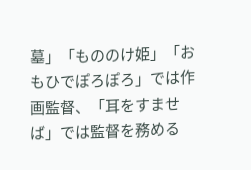墓」「もののけ姫」「おもひでぽろぽろ」では作画監督、「耳をすませば」では監督を務める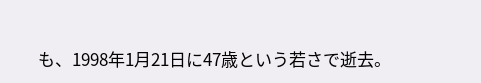も、1998年1月21日に47歳という若さで逝去。